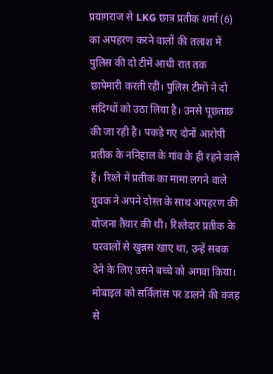प्रयागराज से LKG छात्र प्रतीक शर्मा (6) का अपहरण करने वालों की तलाश में पुलिस की दो टीमें आधी रात तक छापेमारी करती रहीं। पुलिस टीमों ने दो संदिग्धों को उठा लिया है। उनसे पूछताछ की जा रही है। पकड़े गए दोनों आरोपी प्रतीक के ननिहाल के गांव के ही रहने वाले हैं। रिश्ते में प्रतीक का मामा लगने वाले युवक ने अपने दोस्त के साथ अपहरण की योजना तैयार की थी। रिश्तेदार प्रतीक के घरवालों से खुन्नस खाए था, उन्हें सबक देने के लिए उसने बच्चे को अगवा किया। मोबाइल को सर्विलांस पर डालने की वजह से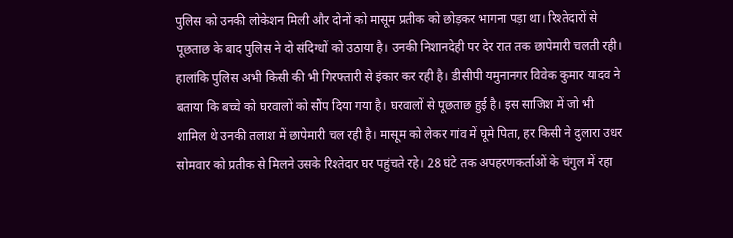पुलिस को उनकी लोकेशन मिली और दोनों को मासूम प्रतीक को छोड़कर भागना पड़ा था। रिश्तेदारों से पूछताछ के बाद पुलिस ने दो संदिग्धों को उठाया है। उनकी निशानदेही पर देर रात तक छापेमारी चलती रही। हालांकि पुलिस अभी किसी की भी गिरफ्तारी से इंकार कर रही है। डीसीपी यमुनानगर विवेक कुमार यादव ने बताया कि बच्चे को घरवालों को सौंप दिया गया है। घरवालों से पूछताछ हुई है। इस साजिश में जो भी शामिल थे उनकी तलाश में छापेमारी चल रही है। मासूम को लेकर गांव में घूमे पिता, हर किसी ने दुलारा उधर सोमवार को प्रतीक से मिलने उसके रिश्तेदार घर पहुंचते रहे। 28 घंटे तक अपहरणकर्ताओं के चंगुल में रहा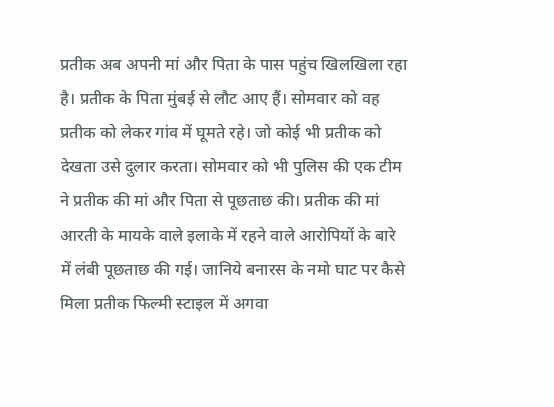प्रतीक अब अपनी मां और पिता के पास पहुंच खिलखिला रहा है। प्रतीक के पिता मुंबई से लौट आए हैं। सोमवार को वह प्रतीक को लेकर गांव में घूमते रहे। जो कोई भी प्रतीक को देखता उसे दुलार करता। सोमवार को भी पुलिस की एक टीम ने प्रतीक की मां और पिता से पूछताछ की। प्रतीक की मां आरती के मायके वाले इलाके में रहने वाले आरोपियों के बारे में लंबी पूछताछ की गई। जानिये बनारस के नमो घाट पर कैसे मिला प्रतीक फिल्मी स्टाइल में अगवा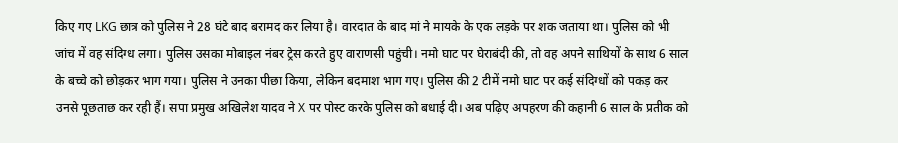किए गए LKG छात्र को पुलिस ने 28 घंटे बाद बरामद कर लिया है। वारदात के बाद मां ने मायके के एक लड़के पर शक जताया था। पुलिस को भी जांच में वह संदिग्ध लगा। पुलिस उसका मोबाइल नंबर ट्रेस करते हुए वाराणसी पहुंची। नमो घाट पर घेराबंदी की, तो वह अपने साथियों के साथ 6 साल के बच्चे को छोड़कर भाग गया। पुलिस ने उनका पीछा किया, लेकिन बदमाश भाग गए। पुलिस की 2 टीमें नमो घाट पर कई संदिग्धों को पकड़ कर उनसे पूछताछ कर रही हैं। सपा प्रमुख अखिलेश यादव ने X पर पोस्ट करके पुलिस को बधाई दी। अब पढ़िए अपहरण की कहानी 6 साल के प्रतीक को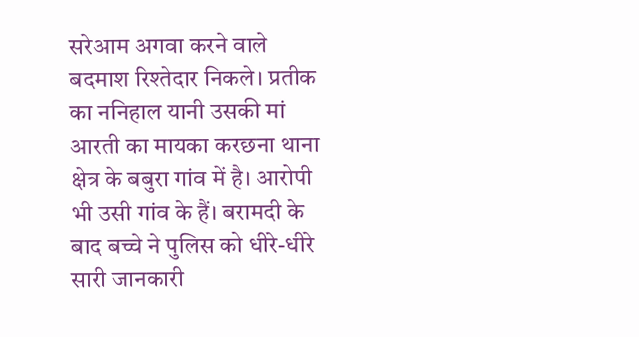सरेआम अगवा करने वाले बदमाश रिश्तेदार निकले। प्रतीक का ननिहाल यानी उसकी मां आरती का मायका करछना थाना क्षेत्र के बबुरा गांव में है। आरोपी भी उसी गांव के हैं। बरामदी के बाद बच्चे ने पुलिस को धीरे-धीरे सारी जानकारी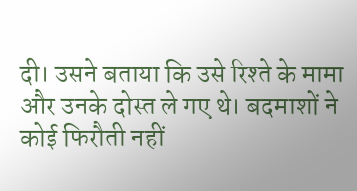दी। उसने बताया कि उसे रिश्ते के मामा और उनके दोस्त ले गए थे। बदमाशों ने कोई फिरौती नहीं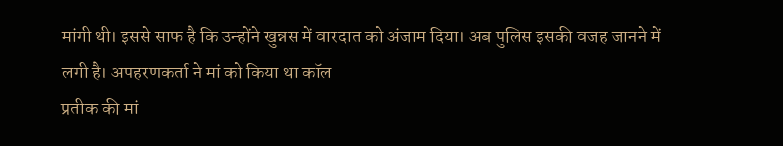मांगी थी। इससे साफ है कि उन्होंने खुन्नस में वारदात को अंजाम दिया। अब पुलिस इसकी वजह जानने में लगी है। अपहरणकर्ता ने मां को किया था कॉल
प्रतीक की मां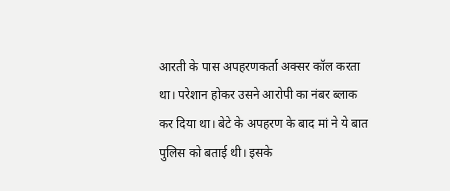आरती के पास अपहरणकर्ता अक्सर कॉल करता था। परेशान होकर उसने आरोपी का नंबर ब्लाक कर दिया था। बेटे के अपहरण के बाद मां ने ये बात पुलिस को बताई थी। इसके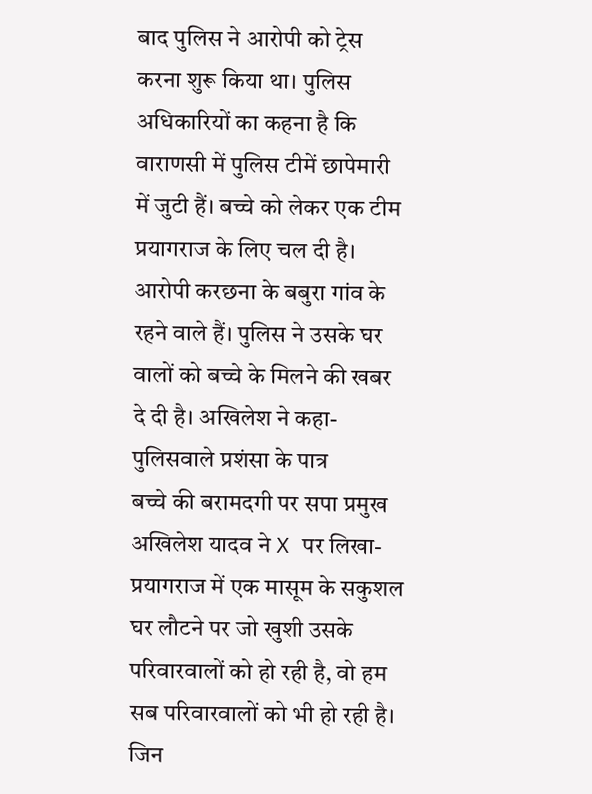बाद पुलिस ने आरोपी को ट्रेस करना शुरू किया था। पुलिस अधिकारियों का कहना है कि वाराणसी में पुलिस टीमें छापेमारी में जुटी हैं। बच्चे को लेकर एक टीम प्रयागराज के लिए चल दी है। आरोपी करछना के बबुरा गांव के रहने वाले हैं। पुलिस ने उसके घर वालों को बच्चे के मिलने की खबर दे दी है। अखिलेश ने कहा- पुलिसवाले प्रशंसा के पात्र
बच्चे की बरामदगी पर सपा प्रमुख अखिलेश यादव ने X पर लिखा- प्रयागराज में एक मासूम के सकुशल घर लौटने पर जो खुशी उसके परिवारवालों को हो रही है, वो हम सब परिवारवालों को भी हो रही है। जिन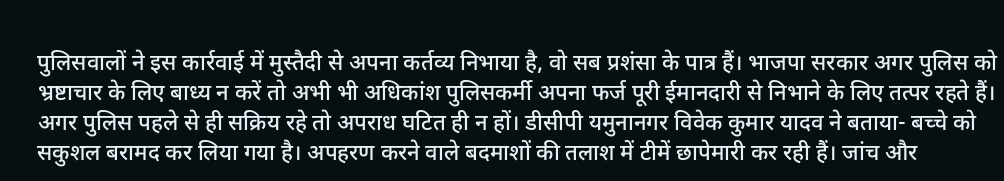पुलिसवालों ने इस कार्रवाई में मुस्तैदी से अपना कर्तव्य निभाया है, वो सब प्रशंसा के पात्र हैं। भाजपा सरकार अगर पुलिस को भ्रष्टाचार के लिए बाध्य न करें तो अभी भी अधिकांश पुलिसकर्मी अपना फर्ज पूरी ईमानदारी से निभाने के लिए तत्पर रहते हैं। अगर पुलिस पहले से ही सक्रिय रहे तो अपराध घटित ही न हों। डीसीपी यमुनानगर विवेक कुमार यादव ने बताया- बच्चे को सकुशल बरामद कर लिया गया है। अपहरण करने वाले बदमाशों की तलाश में टीमें छापेमारी कर रही हैं। जांच और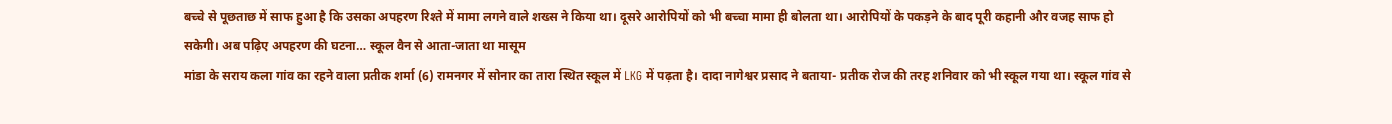बच्चे से पूछताछ में साफ हुआ है कि उसका अपहरण रिश्ते में मामा लगने वाले शख्स ने किया था। दूसरे आरोपियों को भी बच्चा मामा ही बोलता था। आरोपियों के पकड़ने के बाद पूरी कहानी और वजह साफ हो सकेगी। अब पढ़िए अपहरण की घटना… स्कूल वैन से आता-जाता था मासूम
मांडा के सराय कला गांव का रहने वाला प्रतीक शर्मा (6) रामनगर में सोनार का तारा स्थित स्कूल में LKG में पढ़ता है। दादा नागेश्वर प्रसाद ने बताया- प्रतीक रोज की तरह शनिवार को भी स्कूल गया था। स्कूल गांव से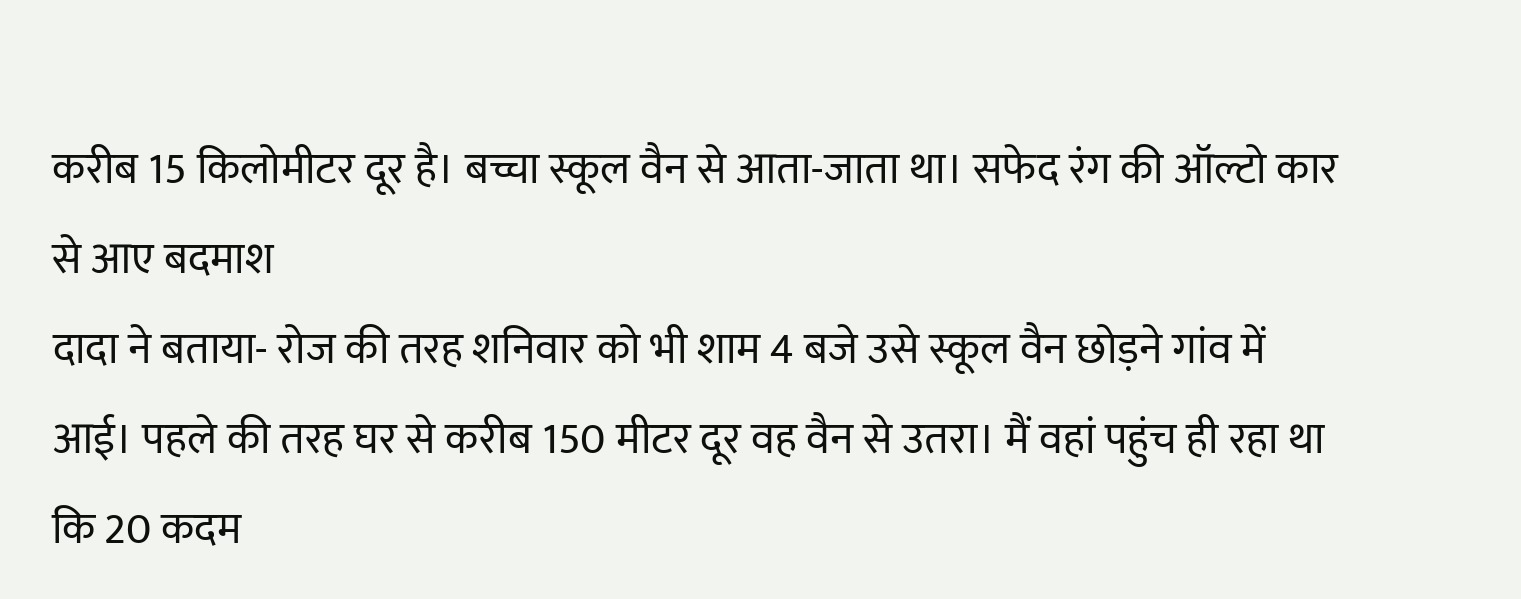करीब 15 किलोमीटर दूर है। बच्चा स्कूल वैन से आता-जाता था। सफेद रंग की ऑल्टो कार से आए बदमाश
दादा ने बताया- रोज की तरह शनिवार को भी शाम 4 बजे उसे स्कूल वैन छोड़ने गांव में आई। पहले की तरह घर से करीब 150 मीटर दूर वह वैन से उतरा। मैं वहां पहुंच ही रहा था कि 20 कदम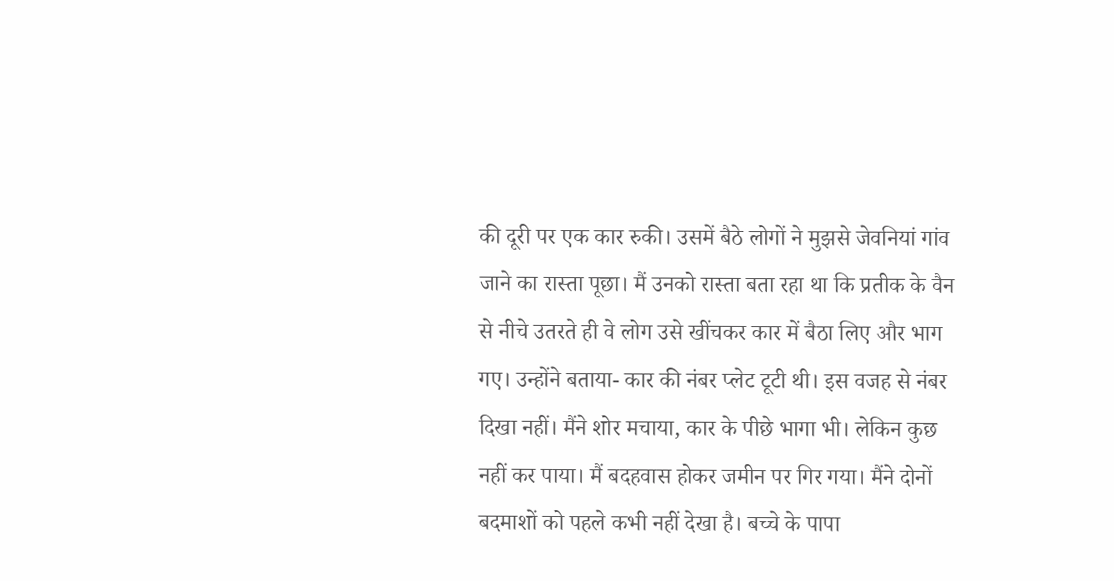की दूरी पर एक कार रुकी। उसमें बैठे लोगों ने मुझसे जेवनियां गांव जाने का रास्ता पूछा। मैं उनको रास्ता बता रहा था कि प्रतीक के वैन से नीचे उतरते ही वे लोग उसे खींचकर कार में बैठा लिए और भाग गए। उन्होंने बताया- कार की नंबर प्लेट टूटी थी। इस वजह से नंबर दिखा नहीं। मैंने शोर मचाया, कार के पीछे भागा भी। लेकिन कुछ नहीं कर पाया। मैं बदहवास होकर जमीन पर गिर गया। मैंने दोनों बदमाशों को पहले कभी नहीं देखा है। बच्चे के पापा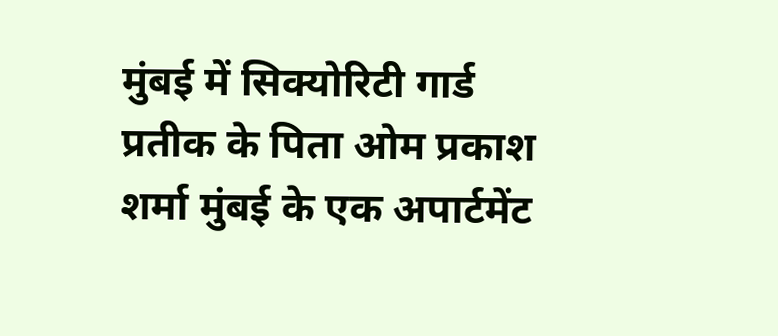मुंबई में सिक्योरिटी गार्ड
प्रतीक के पिता ओम प्रकाश शर्मा मुंबई के एक अपार्टमेंट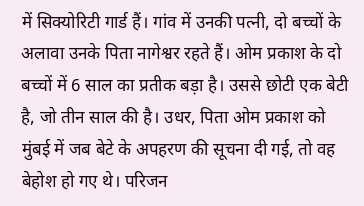में सिक्योरिटी गार्ड हैं। गांव में उनकी पत्नी, दो बच्चों के अलावा उनके पिता नागेश्वर रहते हैं। ओम प्रकाश के दो बच्चों में 6 साल का प्रतीक बड़ा है। उससे छोटी एक बेटी है, जो तीन साल की है। उधर, पिता ओम प्रकाश को मुंबई में जब बेटे के अपहरण की सूचना दी गई, तो वह बेहोश हो गए थे। परिजन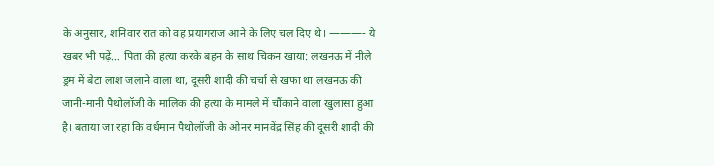के अनुसार, शनिवार रात को वह प्रयागराज आने के लिए चल दिए थे। ———- ये खबर भी पढ़ें… पिता की हत्या करके बहन के साथ चिकन खाया: लखनऊ में नीले ड्रम में बेटा लाश जलाने वाला था, दूसरी शादी की चर्चा से खफा था लखनऊ की जानी-मानी पैथोलॉजी के मालिक की हत्या के मामले में चौंकाने वाला खुलासा हुआ है। बताया जा रहा कि वर्धमान पैथोलॉजी के ओनर मानवेंद्र सिंह की दूसरी शादी की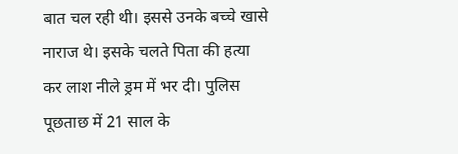बात चल रही थी। इससे उनके बच्चे खासे नाराज थे। इसके चलते पिता की हत्या कर लाश नीले ड्रम में भर दी। पुलिस पूछताछ में 21 साल के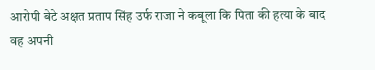आरोपी बेटे अक्षत प्रताप सिंह उर्फ राजा ने कबूला कि पिता की हत्या के बाद वह अपनी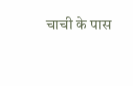चाची के पास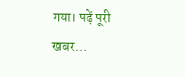गया। पढ़ें पूरी खबर…